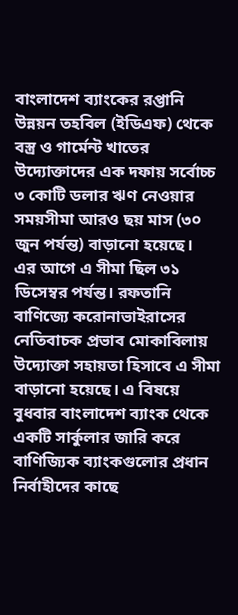বাংলাদেশ ব্যাংকের রপ্তানি উন্নয়ন তহবিল (ইডিএফ) থেকে বস্ত্র ও গার্মেন্ট খাতের উদ্যোক্তাদের এক দফায় সর্বোচ্চ ৩ কোটি ডলার ঋণ নেওয়ার সময়সীমা আরও ছয় মাস (৩০ জুন পর্যন্ত) বাড়ানো হয়েছে।
এর আগে এ সীমা ছিল ৩১ ডিসেম্বর পর্যন্ত। রফতানি বাণিজ্যে করোনাভাইরাসের নেতিবাচক প্রভাব মোকাবিলায় উদ্যোক্তা সহায়তা হিসাবে এ সীমা বাড়ানো হয়েছে। এ বিষয়ে বুধবার বাংলাদেশ ব্যাংক থেকে একটি সার্কুলার জারি করে বাণিজ্যিক ব্যাংকগুলোর প্রধান নির্বাহীদের কাছে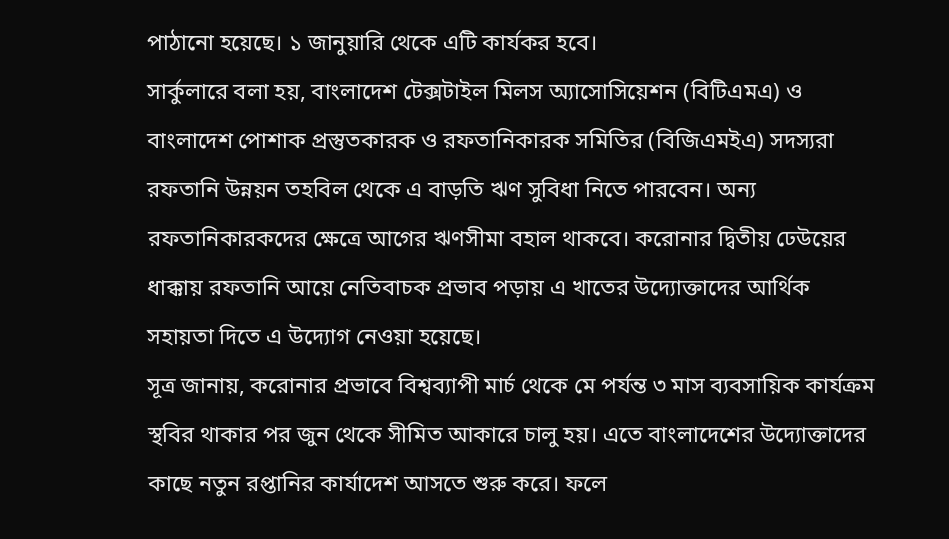পাঠানো হয়েছে। ১ জানুয়ারি থেকে এটি কার্যকর হবে।
সার্কুলারে বলা হয়, বাংলাদেশ টেক্সটাইল মিলস অ্যাসোসিয়েশন (বিটিএমএ) ও বাংলাদেশ পোশাক প্রস্তুতকারক ও রফতানিকারক সমিতির (বিজিএমইএ) সদস্যরা রফতানি উন্নয়ন তহবিল থেকে এ বাড়তি ঋণ সুবিধা নিতে পারবেন। অন্য রফতানিকারকদের ক্ষেত্রে আগের ঋণসীমা বহাল থাকবে। করোনার দ্বিতীয় ঢেউয়ের ধাক্কায় রফতানি আয়ে নেতিবাচক প্রভাব পড়ায় এ খাতের উদ্যোক্তাদের আর্থিক সহায়তা দিতে এ উদ্যোগ নেওয়া হয়েছে।
সূত্র জানায়, করোনার প্রভাবে বিশ্বব্যাপী মার্চ থেকে মে পর্যন্ত ৩ মাস ব্যবসায়িক কার্যক্রম স্থবির থাকার পর জুন থেকে সীমিত আকারে চালু হয়। এতে বাংলাদেশের উদ্যোক্তাদের কাছে নতুন রপ্তানির কার্যাদেশ আসতে শুরু করে। ফলে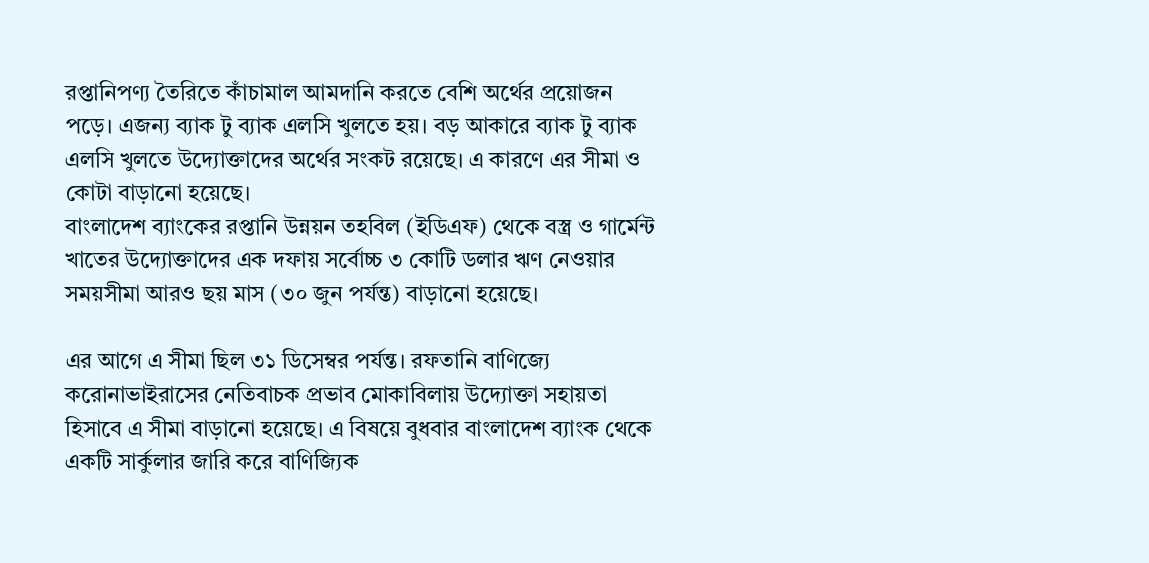রপ্তানিপণ্য তৈরিতে কাঁচামাল আমদানি করতে বেশি অর্থের প্রয়োজন পড়ে। এজন্য ব্যাক টু ব্যাক এলসি খুলতে হয়। বড় আকারে ব্যাক টু ব্যাক এলসি খুলতে উদ্যোক্তাদের অর্থের সংকট রয়েছে। এ কারণে এর সীমা ও কোটা বাড়ানো হয়েছে।
বাংলাদেশ ব্যাংকের রপ্তানি উন্নয়ন তহবিল (ইডিএফ) থেকে বস্ত্র ও গার্মেন্ট খাতের উদ্যোক্তাদের এক দফায় সর্বোচ্চ ৩ কোটি ডলার ঋণ নেওয়ার সময়সীমা আরও ছয় মাস (৩০ জুন পর্যন্ত) বাড়ানো হয়েছে।

এর আগে এ সীমা ছিল ৩১ ডিসেম্বর পর্যন্ত। রফতানি বাণিজ্যে করোনাভাইরাসের নেতিবাচক প্রভাব মোকাবিলায় উদ্যোক্তা সহায়তা হিসাবে এ সীমা বাড়ানো হয়েছে। এ বিষয়ে বুধবার বাংলাদেশ ব্যাংক থেকে একটি সার্কুলার জারি করে বাণিজ্যিক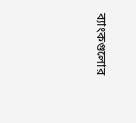ব্যাংকগুলোর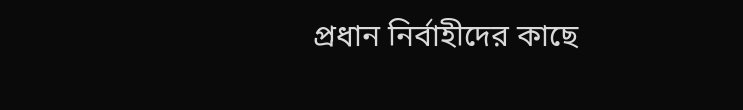প্রধান নির্বাহীদের কাছে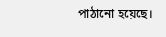পাঠানো হয়েছে।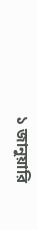১ জানুয়ারি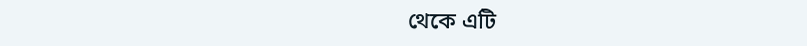থেকে এটি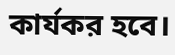কার্যকর হবে।